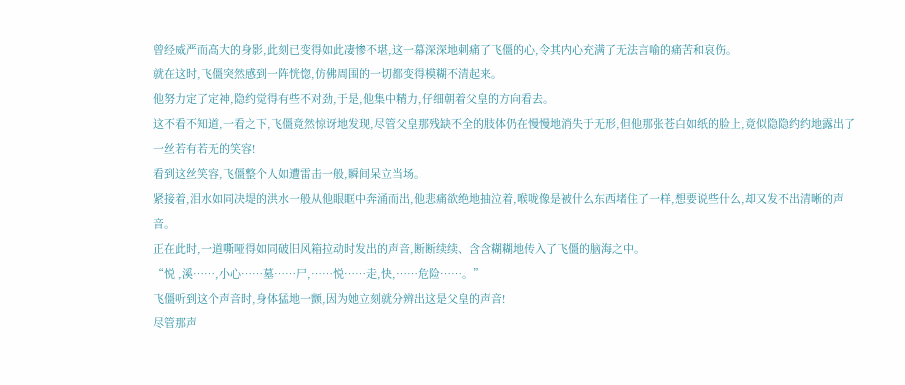曾经威严而高大的身影,此刻已变得如此凄惨不堪,这一幕深深地刺痛了飞僵的心,令其内心充满了无法言喻的痛苦和哀伤。
就在这时,飞僵突然感到一阵恍惚,仿佛周围的一切都变得模糊不清起来。
他努力定了定神,隐约觉得有些不对劲,于是,他集中精力,仔细朝着父皇的方向看去。
这不看不知道,一看之下,飞僵竟然惊讶地发现,尽管父皇那残缺不全的肢体仍在慢慢地消失于无形,但他那张苍白如纸的脸上,竟似隐隐约约地露出了一丝若有若无的笑容!
看到这丝笑容,飞僵整个人如遭雷击一般,瞬间呆立当场。
紧接着,泪水如同决堤的洪水一般从他眼眶中奔涌而出,他悲痛欲绝地抽泣着,喉咙像是被什么东西堵住了一样,想要说些什么,却又发不出清晰的声音。
正在此时,一道嘶哑得如同破旧风箱拉动时发出的声音,断断续续、含含糊糊地传入了飞僵的脑海之中。
“悦 ,溪……,小心……墓……尸,……悦……走,快,……危险……。”
飞僵听到这个声音时,身体猛地一颤,因为她立刻就分辨出这是父皇的声音!
尽管那声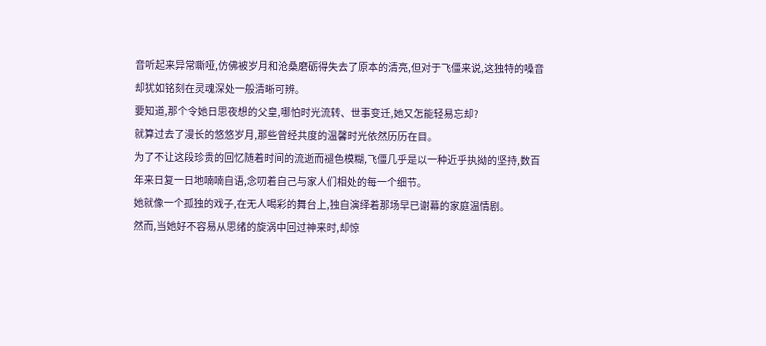音听起来异常嘶哑,仿佛被岁月和沧桑磨砺得失去了原本的清亮,但对于飞僵来说,这独特的嗓音却犹如铭刻在灵魂深处一般清晰可辨。
要知道,那个令她日思夜想的父皇,哪怕时光流转、世事变迁,她又怎能轻易忘却?
就算过去了漫长的悠悠岁月,那些曾经共度的温馨时光依然历历在目。
为了不让这段珍贵的回忆随着时间的流逝而褪色模糊,飞僵几乎是以一种近乎执拗的坚持,数百年来日复一日地喃喃自语,念叨着自己与家人们相处的每一个细节。
她就像一个孤独的戏子,在无人喝彩的舞台上,独自演绎着那场早已谢幕的家庭温情剧。
然而,当她好不容易从思绪的旋涡中回过神来时,却惊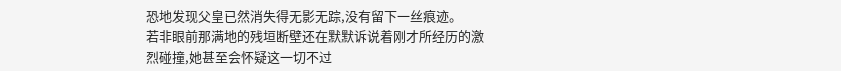恐地发现父皇已然消失得无影无踪,没有留下一丝痕迹。
若非眼前那满地的残垣断壁还在默默诉说着刚才所经历的激烈碰撞,她甚至会怀疑这一切不过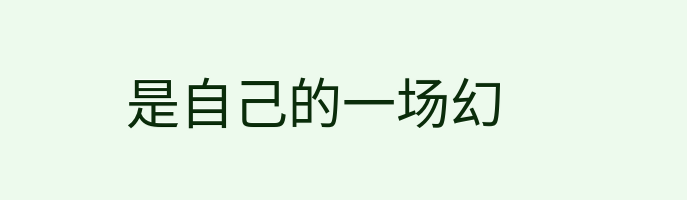是自己的一场幻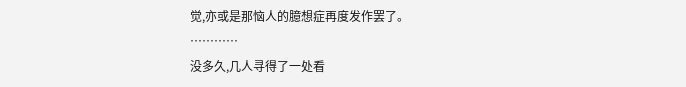觉,亦或是那恼人的臆想症再度发作罢了。
…………
没多久,几人寻得了一处看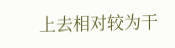上去相对较为干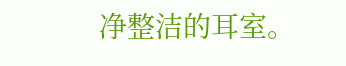净整洁的耳室。